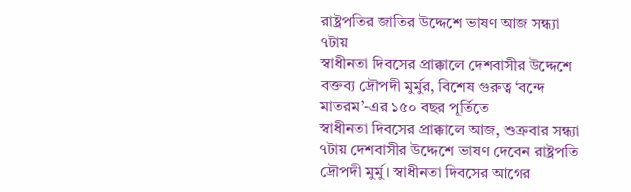রাষ্ট্রপতির জাতির উদ্দেশে ভাষণ আজ সন্ধ্যা ৭টায়
স্বাধীনতা দিবসের প্রাক্কালে দেশবাসীর উদ্দেশে বক্তব্য দ্রৌপদী মুর্মুর, বিশেষ গুরুত্ব ‘বন্দে মাতরম’-এর ১৫০ বছর পূর্তিতে
স্বাধীনতা দিবসের প্রাক্কালে আজ, শুক্রবার সন্ধ্যা ৭টায় দেশবাসীর উদ্দেশে ভাষণ দেবেন রাষ্ট্রপতি দ্রৌপদী মুর্মু। স্বাধীনতা দিবসের আগের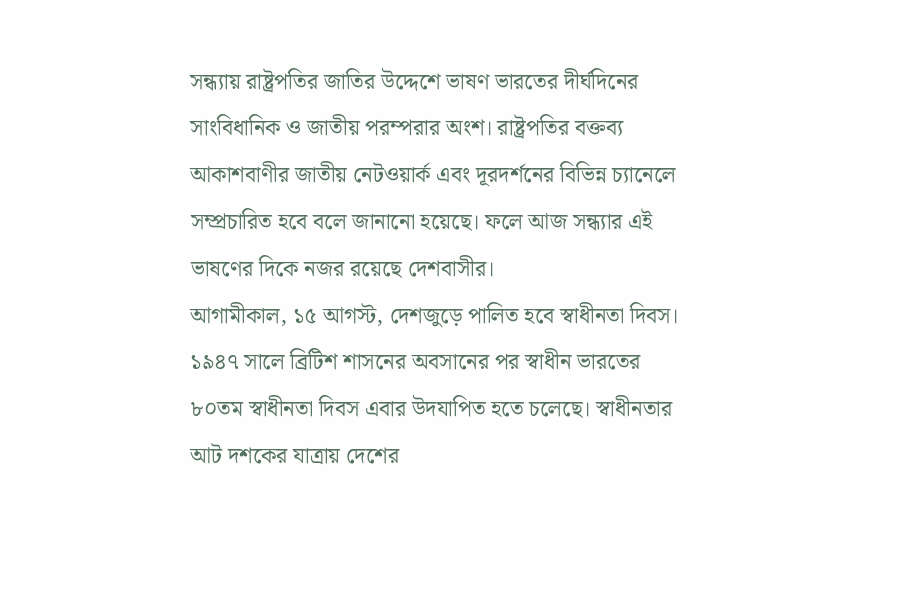সন্ধ্যায় রাষ্ট্রপতির জাতির উদ্দেশে ভাষণ ভারতের দীর্ঘদিনের সাংবিধানিক ও জাতীয় পরম্পরার অংশ। রাষ্ট্রপতির বক্তব্য আকাশবাণীর জাতীয় নেটওয়ার্ক এবং দূরদর্শনের বিভিন্ন চ্যানেলে সম্প্রচারিত হবে বলে জানানো হয়েছে। ফলে আজ সন্ধ্যার এই ভাষণের দিকে নজর রয়েছে দেশবাসীর।
আগামীকাল, ১৫ আগস্ট, দেশজুড়ে পালিত হবে স্বাধীনতা দিবস। ১৯৪৭ সালে ব্রিটিশ শাসনের অবসানের পর স্বাধীন ভারতের ৮০তম স্বাধীনতা দিবস এবার উদযাপিত হতে চলেছে। স্বাধীনতার আট দশকের যাত্রায় দেশের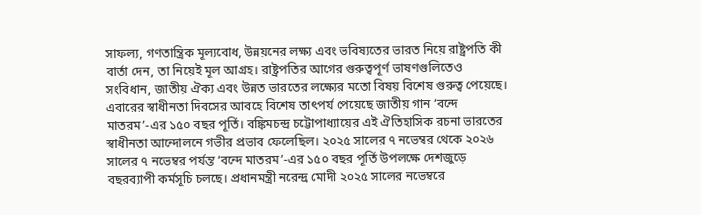সাফল্য, গণতান্ত্রিক মূল্যবোধ, উন্নয়নের লক্ষ্য এবং ভবিষ্যতের ভারত নিয়ে রাষ্ট্রপতি কী বার্তা দেন, তা নিয়েই মূল আগ্রহ। রাষ্ট্রপতির আগের গুরুত্বপূর্ণ ভাষণগুলিতেও সংবিধান, জাতীয় ঐক্য এবং উন্নত ভারতের লক্ষ্যের মতো বিষয় বিশেষ গুরুত্ব পেয়েছে।
এবারের স্বাধীনতা দিবসের আবহে বিশেষ তাৎপর্য পেয়েছে জাতীয় গান ‘বন্দে মাতরম’-এর ১৫০ বছর পূর্তি। বঙ্কিমচন্দ্র চট্টোপাধ্যায়ের এই ঐতিহাসিক রচনা ভারতের স্বাধীনতা আন্দোলনে গভীর প্রভাব ফেলেছিল। ২০২৫ সালের ৭ নভেম্বর থেকে ২০২৬ সালের ৭ নভেম্বর পর্যন্ত ‘বন্দে মাতরম’-এর ১৫০ বছর পূর্তি উপলক্ষে দেশজুড়ে বছরব্যাপী কর্মসূচি চলছে। প্রধানমন্ত্রী নরেন্দ্র মোদী ২০২৫ সালের নভেম্বরে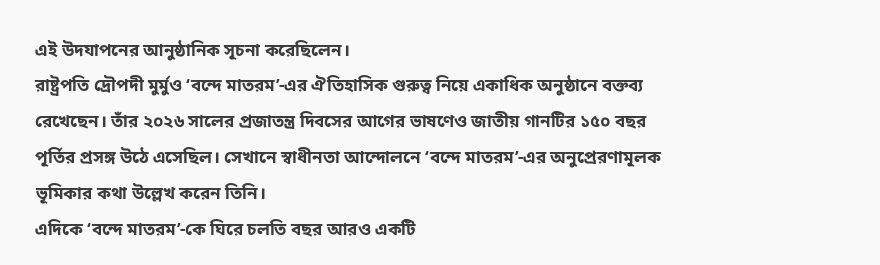এই উদযাপনের আনুষ্ঠানিক সূচনা করেছিলেন।
রাষ্ট্রপতি দ্রৌপদী মুর্মুও ‘বন্দে মাতরম’-এর ঐতিহাসিক গুরুত্ব নিয়ে একাধিক অনুষ্ঠানে বক্তব্য রেখেছেন। তাঁর ২০২৬ সালের প্রজাতন্ত্র দিবসের আগের ভাষণেও জাতীয় গানটির ১৫০ বছর পূর্তির প্রসঙ্গ উঠে এসেছিল। সেখানে স্বাধীনতা আন্দোলনে ‘বন্দে মাতরম’-এর অনুপ্রেরণামূলক ভূমিকার কথা উল্লেখ করেন তিনি।
এদিকে ‘বন্দে মাতরম’-কে ঘিরে চলতি বছর আরও একটি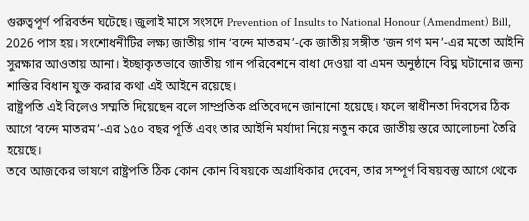গুরুত্বপূর্ণ পরিবর্তন ঘটেছে। জুলাই মাসে সংসদে Prevention of Insults to National Honour (Amendment) Bill, 2026 পাস হয়। সংশোধনীটির লক্ষ্য জাতীয় গান ‘বন্দে মাতরম’-কে জাতীয় সঙ্গীত ‘জন গণ মন’-এর মতো আইনি সুরক্ষার আওতায় আনা। ইচ্ছাকৃতভাবে জাতীয় গান পরিবেশনে বাধা দেওয়া বা এমন অনুষ্ঠানে বিঘ্ন ঘটানোর জন্য শাস্তির বিধান যুক্ত করার কথা এই আইনে রয়েছে।
রাষ্ট্রপতি এই বিলেও সম্মতি দিয়েছেন বলে সাম্প্রতিক প্রতিবেদনে জানানো হয়েছে। ফলে স্বাধীনতা দিবসের ঠিক আগে ‘বন্দে মাতরম’-এর ১৫০ বছর পূর্তি এবং তার আইনি মর্যাদা নিয়ে নতুন করে জাতীয় স্তরে আলোচনা তৈরি হয়েছে।
তবে আজকের ভাষণে রাষ্ট্রপতি ঠিক কোন কোন বিষয়কে অগ্রাধিকার দেবেন, তার সম্পূর্ণ বিষয়বস্তু আগে থেকে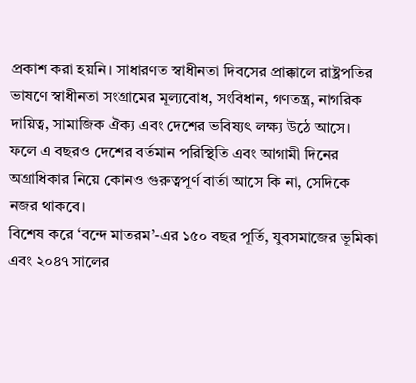প্রকাশ করা হয়নি। সাধারণত স্বাধীনতা দিবসের প্রাক্কালে রাষ্ট্রপতির ভাষণে স্বাধীনতা সংগ্রামের মূল্যবোধ, সংবিধান, গণতন্ত্র, নাগরিক দায়িত্ব, সামাজিক ঐক্য এবং দেশের ভবিষ্যৎ লক্ষ্য উঠে আসে। ফলে এ বছরও দেশের বর্তমান পরিস্থিতি এবং আগামী দিনের অগ্রাধিকার নিয়ে কোনও গুরুত্বপূর্ণ বার্তা আসে কি না, সেদিকে নজর থাকবে।
বিশেষ করে ‘বন্দে মাতরম’-এর ১৫০ বছর পূর্তি, যুবসমাজের ভূমিকা এবং ২০৪৭ সালের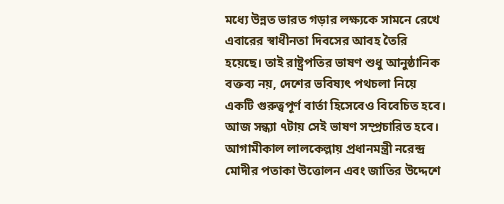মধ্যে উন্নত ভারত গড়ার লক্ষ্যকে সামনে রেখে এবারের স্বাধীনতা দিবসের আবহ তৈরি হয়েছে। তাই রাষ্ট্রপতির ভাষণ শুধু আনুষ্ঠানিক বক্তব্য নয়, দেশের ভবিষ্যৎ পথচলা নিয়ে একটি গুরুত্বপূর্ণ বার্তা হিসেবেও বিবেচিত হবে।
আজ সন্ধ্যা ৭টায় সেই ভাষণ সম্প্রচারিত হবে। আগামীকাল লালকেল্লায় প্রধানমন্ত্রী নরেন্দ্র মোদীর পতাকা উত্তোলন এবং জাতির উদ্দেশে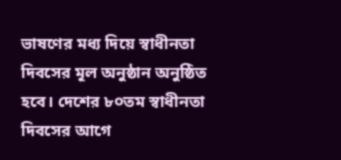ভাষণের মধ্য দিয়ে স্বাধীনতা দিবসের মূল অনুষ্ঠান অনুষ্ঠিত হবে। দেশের ৮০তম স্বাধীনতা দিবসের আগে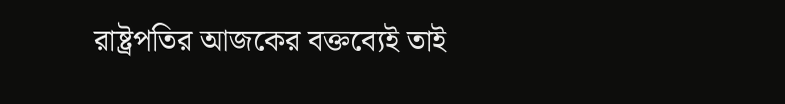রাষ্ট্রপতির আজকের বক্তব্যেই তাই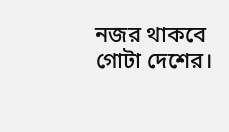নজর থাকবে গোটা দেশের।